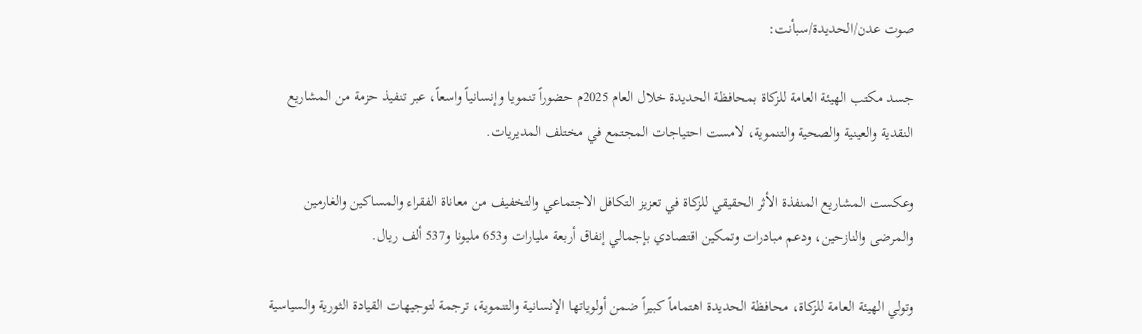صوت عدن/الحديدة/سبأنت:

جسد مكتب الهيئة العامة للزكاة بمحافظة الحديدة خلال العام 2025م حضوراً تنمويا وإنسانياً واسعاً، عبر تنفيذ حزمة من المشاريع النقدية والعينية والصحية والتنموية، لامست احتياجات المجتمع في مختلف المديريات.

وعكست المشاريع المنفذة الأثر الحقيقي للزكاة في تعزيز التكافل الاجتماعي والتخفيف من معاناة الفقراء والمساكين والغارمين والمرضى والنازحين، ودعم مبادرات وتمكين اقتصادي بإجمالي إنفاق أربعة مليارات و653 مليونا و537 ألف ريال.

وتولي الهيئة العامة للزكاة، محافظة الحديدة اهتماماً كبيراً ضمن أولوياتها الإنسانية والتنموية، ترجمة لتوجيهات القيادة الثورية والسياسية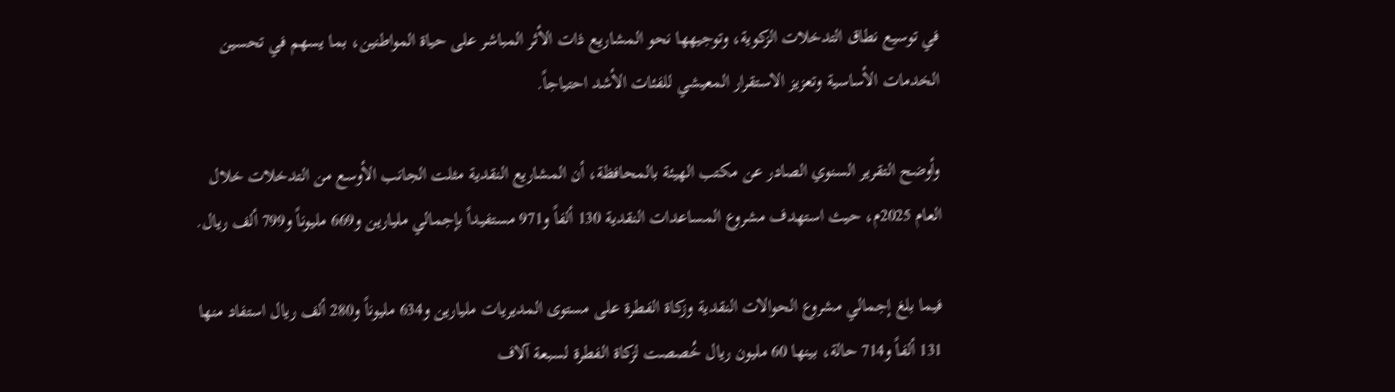في توسيع نطاق التدخلات الزكوية، وتوجيهها نحو المشاريع ذات الأثر المباشر على حياة المواطنين، بما يسهم في تحسين الخدمات الأساسية وتعزيز الاستقرار المعيشي للفئات الأشد احتياجاً.

وأوضح التقرير السنوي الصادر عن مكتب الهيئة بالمحافظة، أن المشاريع النقدية مثلت الجانب الأوسع من التدخلات خلال العام 2025م، حيث استهدف مشروع المساعدات النقدية 130 ألفاً و971 مستفيداً بإجمالي مليارين و669 مليوناً و799 ألف ريال.

فيما بلغ إجمالي مشروع الحوالات النقدية وزكاة الفطرة على مستوى المديريات مليارين و634 مليوناً و280 ألف ريال استفاد منها 131 ألفاً و714 حالة، بينها 60 مليون ريال خُصصت لزكاة الفطرة لسبعة آلاف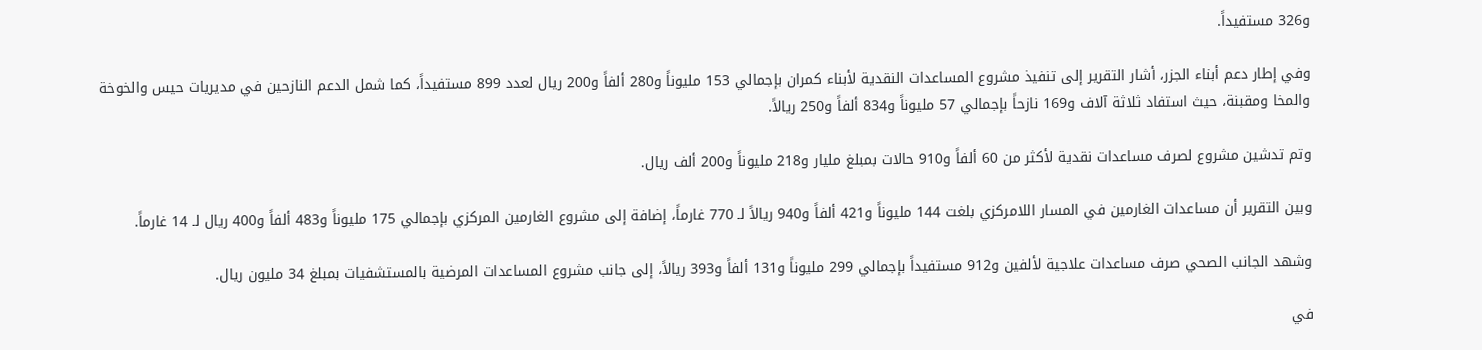و326 مستفيداً.

وفي إطار دعم أبناء الجزر، أشار التقرير إلى تنفيذ مشروع المساعدات النقدية لأبناء كمران بإجمالي 153 مليوناً و280 ألفاً و200 ريال لعدد 899 مستفيداً، كما شمل الدعم النازحين في مديريات حيس والخوخة والمخا ومقبنة، حيث استفاد ثلاثة آلاف و169 نازحاً بإجمالي 57 مليوناً و834 ألفاً و250 ريالاً.

وتم تدشين مشروع لصرف مساعدات نقدية لأكثر من 60 ألفاً و910 حالات بمبلغ مليار و218 مليوناً و200 ألف ريال.

وبين التقرير أن مساعدات الغارمين في المسار اللامركزي بلغت 144 مليوناً و421 ألفاً و940 ريالاً لـ 770 غارماً، إضافة إلى مشروع الغارمين المركزي بإجمالي 175 مليوناً و483 ألفاً و400 ريال لـ 14 غارماً.

وشهد الجانب الصحي صرف مساعدات علاجية لألفين و912 مستفيداً بإجمالي 299 مليوناً و131 ألفاً و393 ريالاً، إلى جانب مشروع المساعدات المرضية بالمستشفيات بمبلغ 34 مليون ريال.

في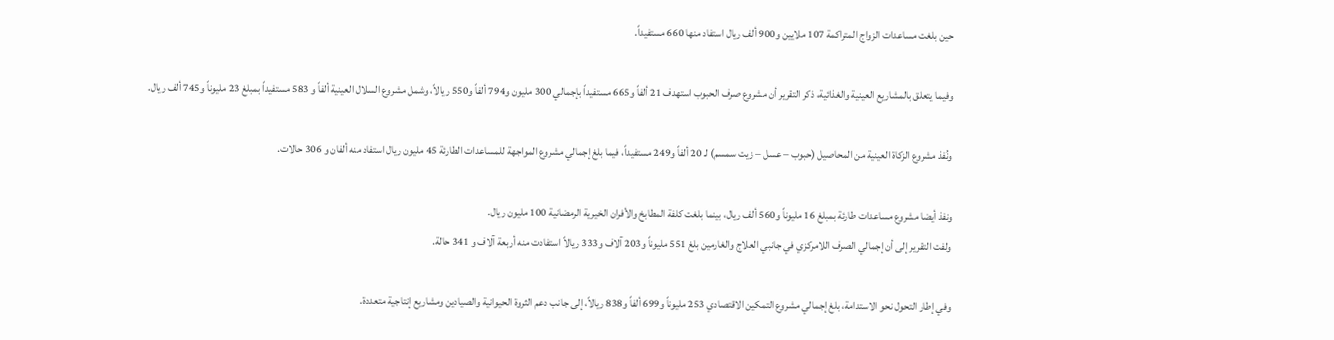حين بلغت مساعدات الزواج المتراكمة 107 ملايين و900 ألف ريال استفاد منها 660 مستفيداً.

وفيما يتعلق بالمشاريع العينية والغذائية، ذكر التقرير أن مشروع صرف الحبوب استهدف 21 ألفاً و665 مستفيداً بإجمالي 300 مليون و794 ألفاً و550 ريالاً، وشمل مشروع السلال العينية ألفاً و 583 مستفيداً بمبلغ 23 مليوناً و745 ألف ريال.

ونُفذ مشروع الزكاة العينية من المحاصيل (حبوب – عسل – زيت سمسم) لـ 20 ألفاً و249 مستفيداً، فيما بلغ إجمالي مشروع المواجهة للمساعدات الطارئة 45 مليون ريال استفاد منه ألفان و 306 حالات.

ونفذ أيضا مشروع مساعدات طارئة بمبلغ 16 مليوناً و560 ألف ريال، بينما بلغت كلفة المطابخ والأفران الخيرية الرمضانية 100 مليون ريال.
ولفت التقرير إلى أن إجمالي الصرف اللامركزي في جانبي العلاج والغارمين بلغ 551 مليوناً و203 آلاف و333 ريالاً استفادت منه أربعة آلاف و 341 حالة.

وفي إطار التحول نحو الاستدامة، بلغ إجمالي مشروع التمكين الاقتصادي 253 مليوناً و699 ألفاً و838 ريالاً، إلى جانب دعم الثروة الحيوانية والصيادين ومشاريع إنتاجية متعددة.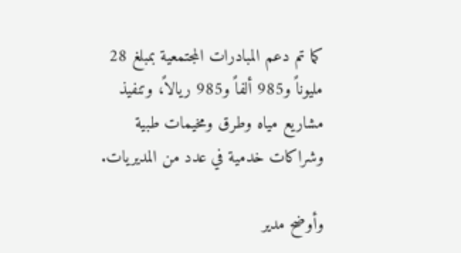كما تم دعم المبادرات المجتمعية بمبلغ 28 مليوناً و985 ألفاً و985 ريالاً، وتنفيذ مشاريع مياه وطرق ومخيمات طبية وشراكات خدمية في عدد من المديريات.

وأوضح مدير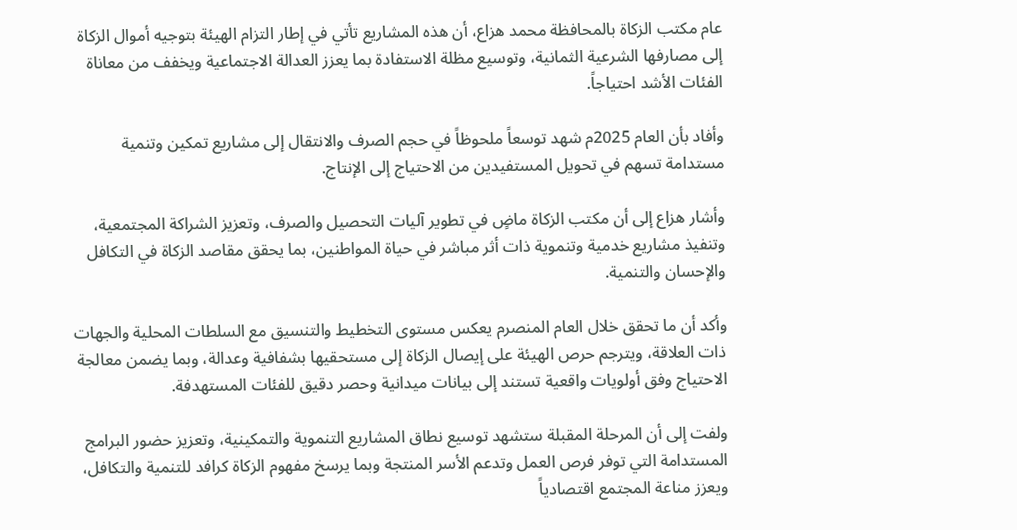عام مكتب الزكاة بالمحافظة محمد هزاع، أن هذه المشاريع تأتي في إطار التزام الهيئة بتوجيه أموال الزكاة إلى مصارفها الشرعية الثمانية، وتوسيع مظلة الاستفادة بما يعزز العدالة الاجتماعية ويخفف من معاناة الفئات الأشد احتياجاً.

وأفاد بأن العام 2025م شهد توسعاً ملحوظاً في حجم الصرف والانتقال إلى مشاريع تمكين وتنمية مستدامة تسهم في تحويل المستفيدين من الاحتياج إلى الإنتاج.

وأشار هزاع إلى أن مكتب الزكاة ماضٍ في تطوير آليات التحصيل والصرف، وتعزيز الشراكة المجتمعية، وتنفيذ مشاريع خدمية وتنموية ذات أثر مباشر في حياة المواطنين، بما يحقق مقاصد الزكاة في التكافل والإحسان والتنمية.

وأكد أن ما تحقق خلال العام المنصرم يعكس مستوى التخطيط والتنسيق مع السلطات المحلية والجهات ذات العلاقة، ويترجم حرص الهيئة على إيصال الزكاة إلى مستحقيها بشفافية وعدالة، وبما يضمن معالجة الاحتياج وفق أولويات واقعية تستند إلى بيانات ميدانية وحصر دقيق للفئات المستهدفة.

ولفت إلى أن المرحلة المقبلة ستشهد توسيع نطاق المشاريع التنموية والتمكينية، وتعزيز حضور البرامج المستدامة التي توفر فرص العمل وتدعم الأسر المنتجة وبما يرسخ مفهوم الزكاة كرافد للتنمية والتكافل، ويعزز مناعة المجتمع اقتصادياً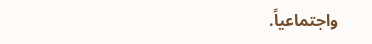واجتماعياً.